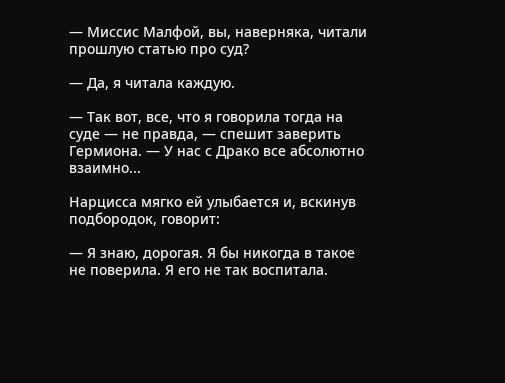— Миссис Малфой, вы, наверняка, читали прошлую статью про суд?

— Да, я читала каждую.

— Так вот, все, что я говорила тогда на суде — не правда, — спешит заверить Гермиона. — У нас с Драко все абсолютно взаимно...

Нарцисса мягко ей улыбается и, вскинув подбородок, говорит:

— Я знаю, дорогая. Я бы никогда в такое не поверила. Я его не так воспитала.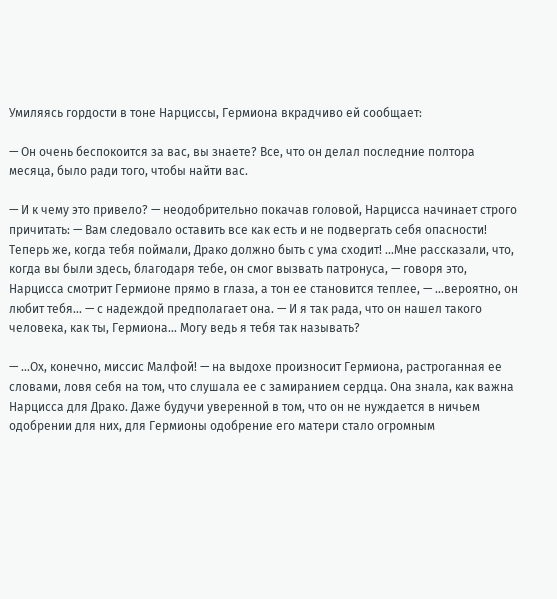Умиляясь гордости в тоне Нарциссы, Гермиона вкрадчиво ей сообщает:

— Он очень беспокоится за вас, вы знаете? Все, что он делал последние полтора месяца, было ради того, чтобы найти вас.

— И к чему это привело? — неодобрительно покачав головой, Нарцисса начинает строго причитать: — Вам следовало оставить все как есть и не подвергать себя опасности! Теперь же, когда тебя поймали, Драко должно быть с ума сходит! ...Мне рассказали, что, когда вы были здесь, благодаря тебе, он смог вызвать патронуса, — говоря это, Нарцисса смотрит Гермионе прямо в глаза, а тон ее становится теплее, — ...вероятно, он любит тебя... — с надеждой предполагает она. — И я так рада, что он нашел такого человека, как ты, Гермиона... Могу ведь я тебя так называть?

— ...Ох, конечно, миссис Малфой! — на выдохе произносит Гермиона, растроганная ее словами, ловя себя на том, что слушала ее с замиранием сердца. Она знала, как важна Нарцисса для Драко. Даже будучи уверенной в том, что он не нуждается в ничьем одобрении для них, для Гермионы одобрение его матери стало огромным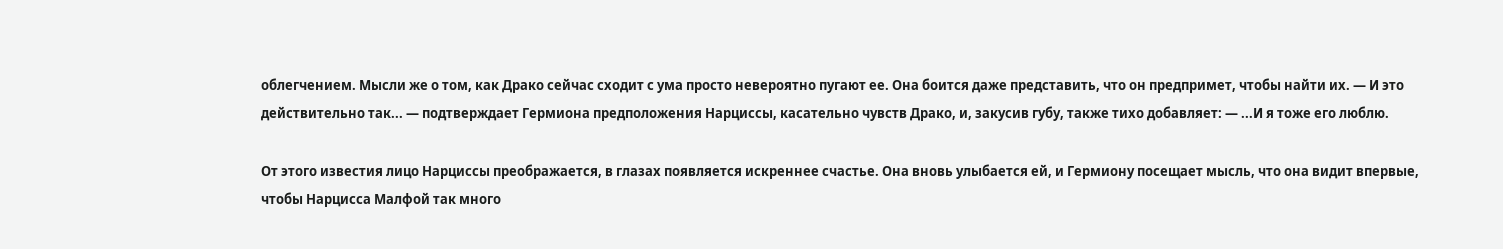облегчением. Мысли же о том, как Драко сейчас сходит с ума просто невероятно пугают ее. Она боится даже представить, что он предпримет, чтобы найти их. — И это действительно так... — подтверждает Гермиона предположения Нарциссы, касательно чувств Драко, и, закусив губу, также тихо добавляет: — ...И я тоже его люблю.

От этого известия лицо Нарциссы преображается, в глазах появляется искреннее счастье. Она вновь улыбается ей, и Гермиону посещает мысль, что она видит впервые, чтобы Нарцисса Малфой так много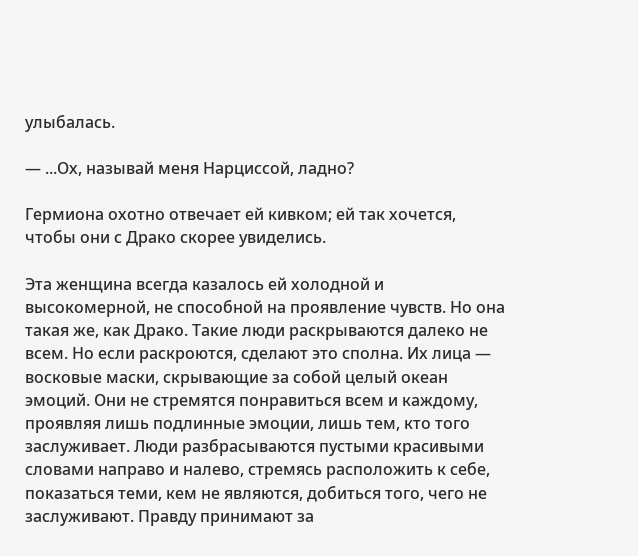улыбалась.

— ...Ох, называй меня Нарциссой, ладно?

Гермиона охотно отвечает ей кивком; ей так хочется, чтобы они с Драко скорее увиделись.

Эта женщина всегда казалось ей холодной и высокомерной, не способной на проявление чувств. Но она такая же, как Драко. Такие люди раскрываются далеко не всем. Но если раскроются, сделают это сполна. Их лица — восковые маски, скрывающие за собой целый океан эмоций. Они не стремятся понравиться всем и каждому, проявляя лишь подлинные эмоции, лишь тем, кто того заслуживает. Люди разбрасываются пустыми красивыми словами направо и налево, стремясь расположить к себе, показаться теми, кем не являются, добиться того, чего не заслуживают. Правду принимают за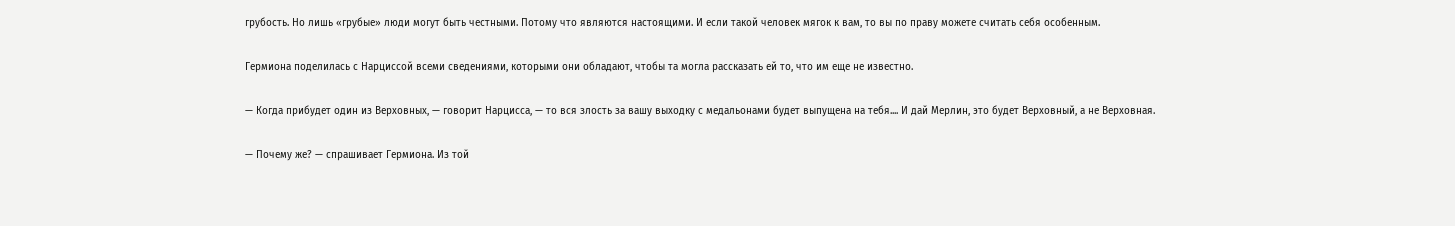грубость. Но лишь «грубые» люди могут быть честными. Потому что являются настоящими. И если такой человек мягок к вам, то вы по праву можете считать себя особенным.

Гермиона поделилась с Нарциссой всеми сведениями, которыми они обладают, чтобы та могла рассказать ей то, что им еще не известно.

— Когда прибудет один из Верховных, — говорит Нарцисса, — то вся злость за вашу выходку с медальонами будет выпущена на тебя.... И дай Мерлин, это будет Верховный, а не Верховная.

— Почему же? — спрашивает Гермиона. Из той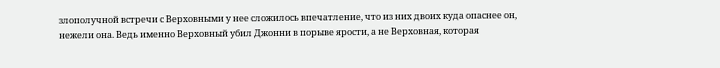злополучной встречи с Верховными у нее сложилось впечатление, что из них двоих куда опаснее он, нежели она. Ведь именно Верховный убил Джонни в порыве ярости, а не Верховная, которая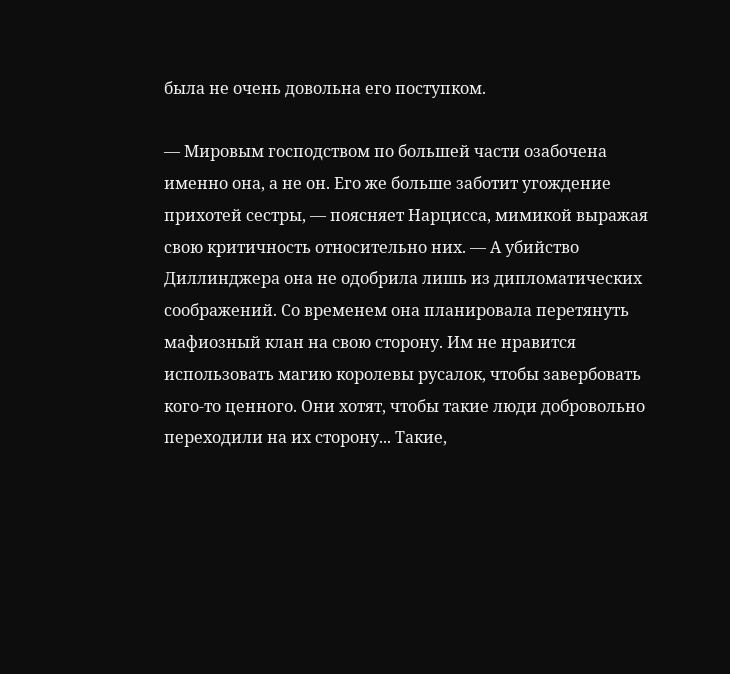была не очень довольна его поступком.

— Мировым господством по большей части озабочена именно она, а не он. Его же больше заботит угождение прихотей сестры, — поясняет Нарцисса, мимикой выражая свою критичность относительно них. — А убийство Диллинджера она не одобрила лишь из дипломатических соображений. Со временем она планировала перетянуть мафиозный клан на свою сторону. Им не нравится использовать магию королевы русалок, чтобы завербовать кого-то ценного. Они хотят, чтобы такие люди добровольно переходили на их сторону... Такие,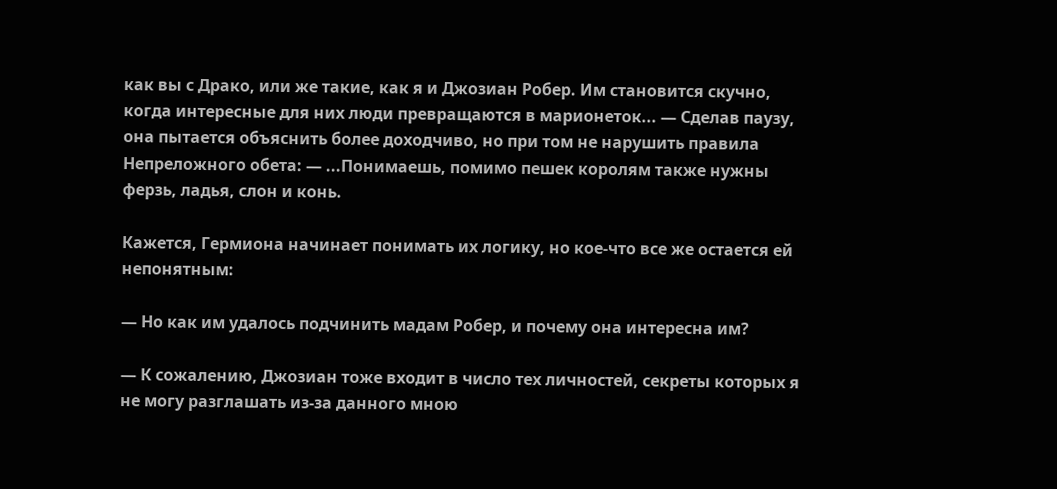как вы с Драко, или же такие, как я и Джозиан Робер. Им становится скучно, когда интересные для них люди превращаются в марионеток... — Сделав паузу, она пытается объяснить более доходчиво, но при том не нарушить правила Непреложного обета: — ...Понимаешь, помимо пешек королям также нужны ферзь, ладья, слон и конь.

Кажется, Гермиона начинает понимать их логику, но кое-что все же остается ей непонятным:

— Но как им удалось подчинить мадам Робер, и почему она интересна им?

— К сожалению, Джозиан тоже входит в число тех личностей, секреты которых я не могу разглашать из-за данного мною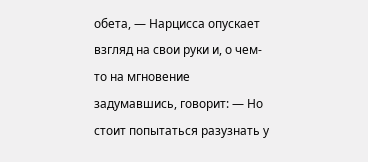обета, — Нарцисса опускает взгляд на свои руки и, о чем-то на мгновение задумавшись, говорит: — Но стоит попытаться разузнать у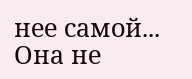нее самой... Она не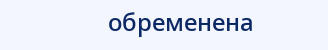обременена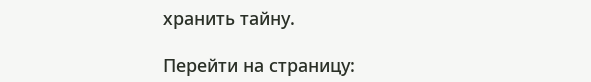хранить тайну.

Перейти на страницу: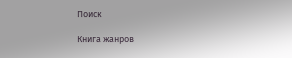Поиск

Книга жанров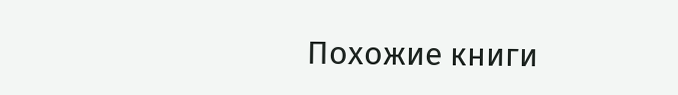Похожие книги